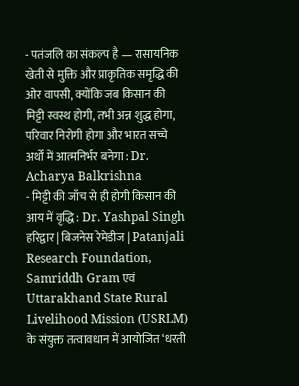- पतंजलि का संकल्प है — रासायनिक खेती से मुक्ति और प्राकृतिक समृद्धि की ओर वापसी, क्योंकि जब किसान की मिट्टी स्वस्थ होगी, तभी अन्न शुद्ध होगा, परिवार निरोगी होगा और भारत सच्चे अर्थों में आत्मनिर्भर बनेगा : Dr. Acharya Balkrishna
- मिट्टी की जाँच से ही होगी किसान की आय में वृद्धि : Dr. Yashpal Singh
हरिद्वार | बिजनेस रेमेडीज | Patanjali Research Foundation, Samriddh Gram एवं Uttarakhand State Rural Livelihood Mission (USRLM) के संयुक्त तत्वावधान में आयोजित ‘धरती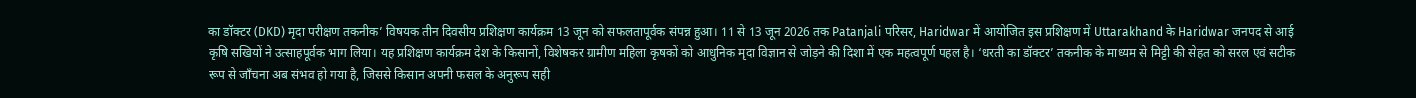का डॉक्टर (DKD) मृदा परीक्षण तकनीक’ विषयक तीन दिवसीय प्रशिक्षण कार्यक्रम 13 जून को सफलतापूर्वक संपन्न हुआ। 11 से 13 जून 2026 तक Patanjali परिसर, Haridwar में आयोजित इस प्रशिक्षण में Uttarakhand के Haridwar जनपद से आई कृषि सखियों ने उत्साहपूर्वक भाग लिया। यह प्रशिक्षण कार्यक्रम देश के किसानों, विशेषकर ग्रामीण महिला कृषकों को आधुनिक मृदा विज्ञान से जोड़ने की दिशा में एक महत्वपूर्ण पहल है। ‘धरती का डॉक्टर’ तकनीक के माध्यम से मिट्टी की सेहत को सरल एवं सटीक रूप से जाँचना अब संभव हो गया है, जिससे किसान अपनी फसल के अनुरूप सही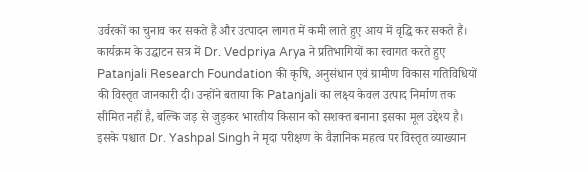उर्वरकों का चुनाव कर सकते हैं और उत्पादन लागत में कमी लाते हुए आय में वृद्धि कर सकते हैं।
कार्यक्रम के उद्घाटन सत्र में Dr. Vedpriya Arya ने प्रतिभागियों का स्वागत करते हुए Patanjali Research Foundation की कृषि, अनुसंधान एवं ग्रामीण विकास गतिविधियों की विस्तृत जानकारी दी। उन्होंने बताया कि Patanjali का लक्ष्य केवल उत्पाद निर्माण तक सीमित नहीं है, बल्कि जड़ से जुड़कर भारतीय किसान को सशक्त बनाना इसका मूल उद्देश्य है।
इसके पश्चात Dr. Yashpal Singh ने मृदा परीक्षण के वैज्ञानिक महत्व पर विस्तृत व्याख्यान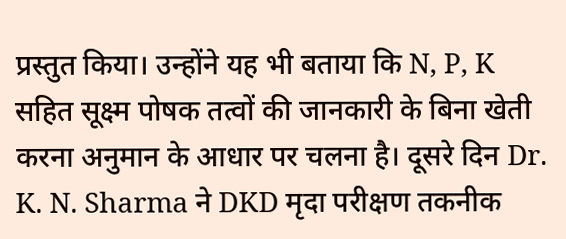प्रस्तुत किया। उन्होंने यह भी बताया कि N, P, K सहित सूक्ष्म पोषक तत्वों की जानकारी के बिना खेती करना अनुमान के आधार पर चलना है। दूसरे दिन Dr. K. N. Sharma ने DKD मृदा परीक्षण तकनीक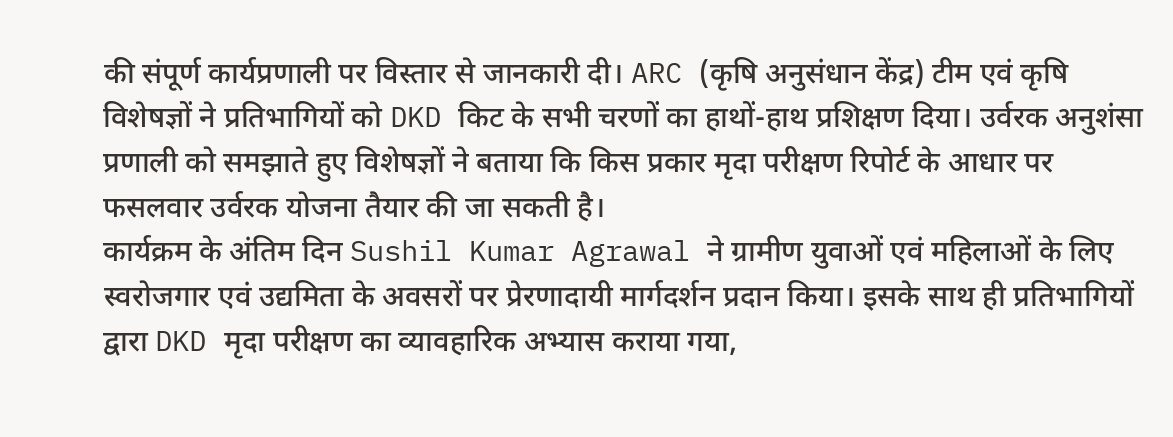की संपूर्ण कार्यप्रणाली पर विस्तार से जानकारी दी। ARC (कृषि अनुसंधान केंद्र) टीम एवं कृषि विशेषज्ञों ने प्रतिभागियों को DKD किट के सभी चरणों का हाथों-हाथ प्रशिक्षण दिया। उर्वरक अनुशंसा प्रणाली को समझाते हुए विशेषज्ञों ने बताया कि किस प्रकार मृदा परीक्षण रिपोर्ट के आधार पर फसलवार उर्वरक योजना तैयार की जा सकती है।
कार्यक्रम के अंतिम दिन Sushil Kumar Agrawal ने ग्रामीण युवाओं एवं महिलाओं के लिए स्वरोजगार एवं उद्यमिता के अवसरों पर प्रेरणादायी मार्गदर्शन प्रदान किया। इसके साथ ही प्रतिभागियों द्वारा DKD मृदा परीक्षण का व्यावहारिक अभ्यास कराया गया,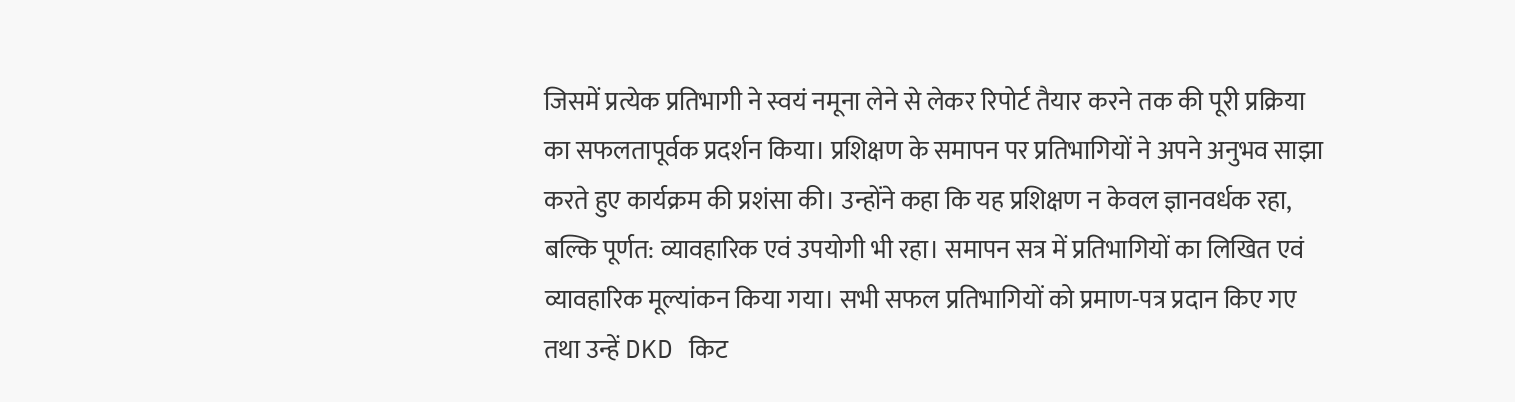जिसमें प्रत्येक प्रतिभागी ने स्वयं नमूना लेने से लेकर रिपोर्ट तैयार करने तक की पूरी प्रक्रिया का सफलतापूर्वक प्रदर्शन किया। प्रशिक्षण के समापन पर प्रतिभागियों ने अपने अनुभव साझा करते हुए कार्यक्रम की प्रशंसा की। उन्होंने कहा कि यह प्रशिक्षण न केवल ज्ञानवर्धक रहा, बल्कि पूर्णत: व्यावहारिक एवं उपयोगी भी रहा। समापन सत्र में प्रतिभागियों का लिखित एवं व्यावहारिक मूल्यांकन किया गया। सभी सफल प्रतिभागियों को प्रमाण-पत्र प्रदान किए गए तथा उन्हें DKD किट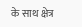के साथ क्षेत्र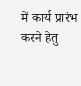में कार्य प्रारंभ करने हेतु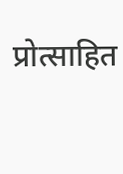प्रोत्साहित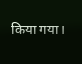किया गया।